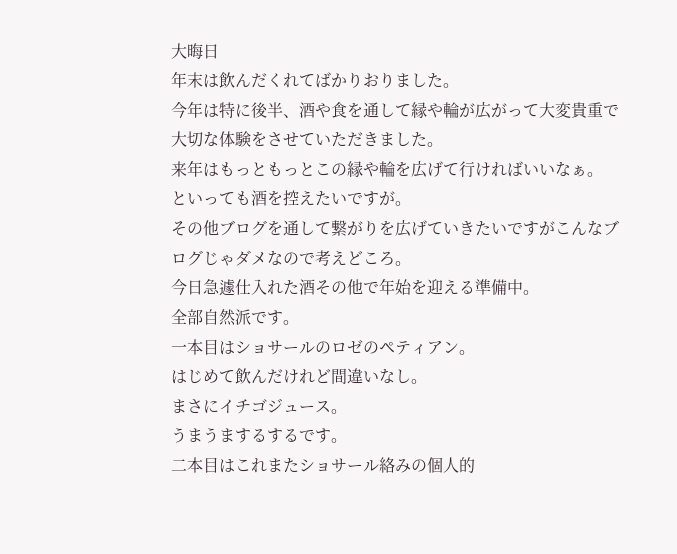大晦日
年末は飲んだくれてばかりおりました。
今年は特に後半、酒や食を通して縁や輪が広がって大変貴重で大切な体験をさせていただきました。
来年はもっともっとこの縁や輪を広げて行ければいいなぁ。
といっても酒を控えたいですが。
その他ブログを通して繋がりを広げていきたいですがこんなブログじゃダメなので考えどころ。
今日急遽仕入れた酒その他で年始を迎える準備中。
全部自然派です。
一本目はショサールのロゼのペティアン。
はじめて飲んだけれど間違いなし。
まさにイチゴジュース。
うまうまするするです。
二本目はこれまたショサール絡みの個人的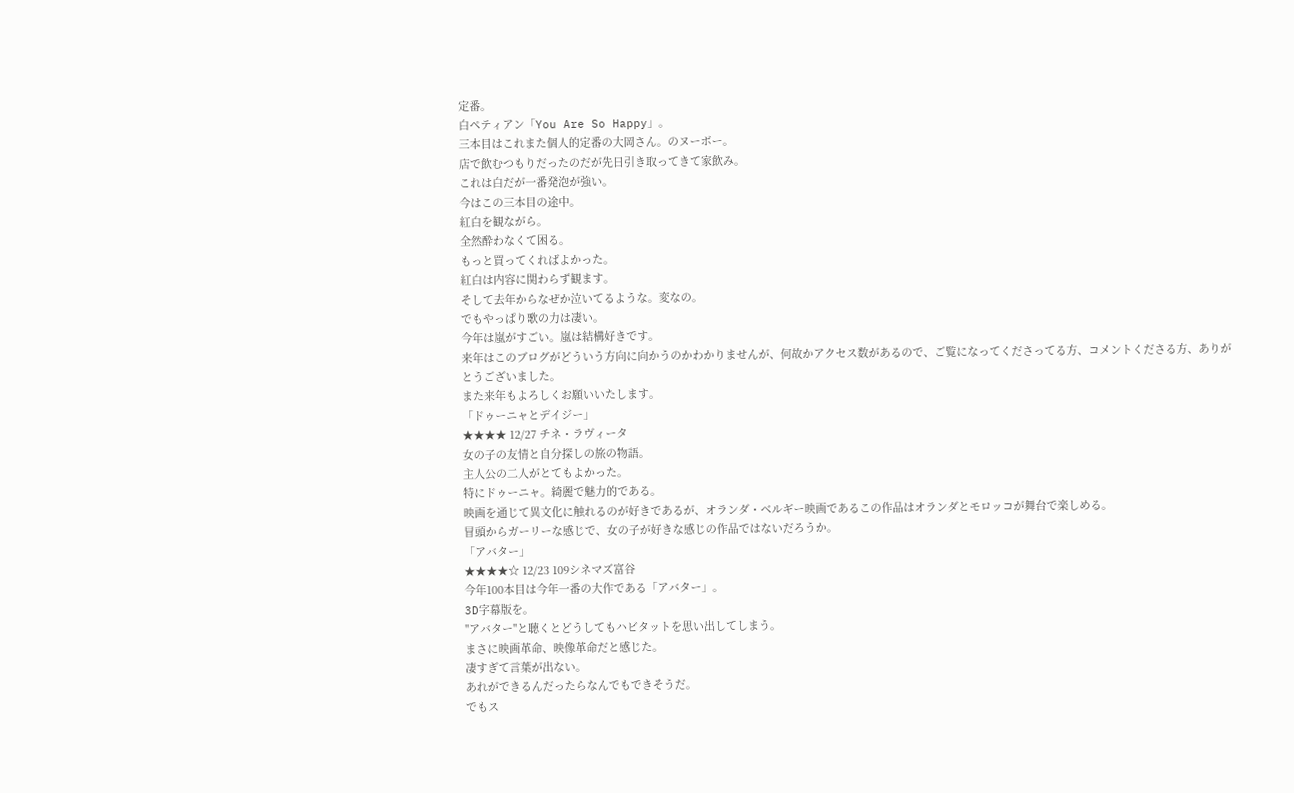定番。
白ペティアン「You Are So Happy」。
三本目はこれまた個人的定番の大岡さん。のヌーボー。
店で飲むつもりだったのだが先日引き取ってきて家飲み。
これは白だが一番発泡が強い。
今はこの三本目の途中。
紅白を観ながら。
全然酔わなくて困る。
もっと買ってくればよかった。
紅白は内容に関わらず観ます。
そして去年からなぜか泣いてるような。変なの。
でもやっぱり歌の力は凄い。
今年は嵐がすごい。嵐は結構好きです。
来年はこのブログがどういう方向に向かうのかわかりませんが、何故かアクセス数があるので、ご覧になってくださってる方、コメントくださる方、ありがとうございました。
また来年もよろしくお願いいたします。
「ドゥーニャとデイジー」
★★★★ 12/27 チネ・ラヴィータ
女の子の友情と自分探しの旅の物語。
主人公の二人がとてもよかった。
特にドゥーニャ。綺麗で魅力的である。
映画を通じて異文化に触れるのが好きであるが、オランダ・ベルギー映画であるこの作品はオランダとモロッコが舞台で楽しめる。
冒頭からガーリーな感じで、女の子が好きな感じの作品ではないだろうか。
「アバター」
★★★★☆ 12/23 109シネマズ富谷
今年100本目は今年一番の大作である「アバター」。
3D字幕版を。
"アバター"と聴くとどうしてもハビタットを思い出してしまう。
まさに映画革命、映像革命だと感じた。
凄すぎて言葉が出ない。
あれができるんだったらなんでもできそうだ。
でもス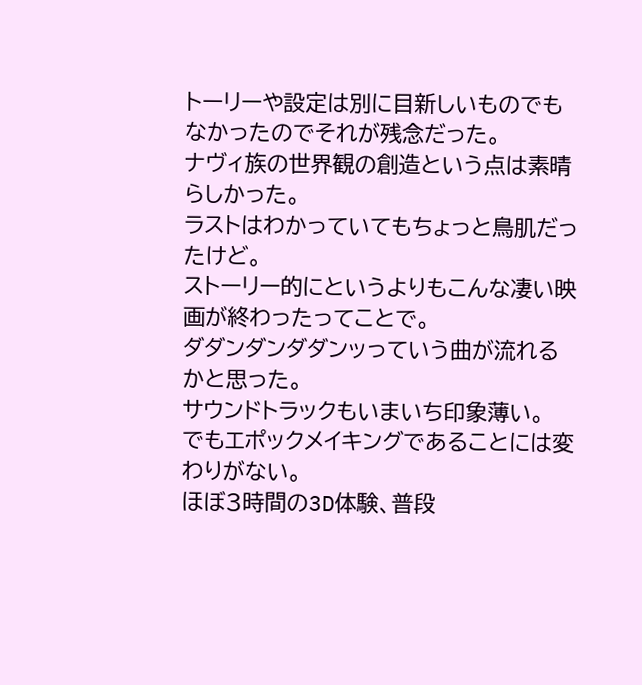トーリーや設定は別に目新しいものでもなかったのでそれが残念だった。
ナヴィ族の世界観の創造という点は素晴らしかった。
ラストはわかっていてもちょっと鳥肌だったけど。
ストーリー的にというよりもこんな凄い映画が終わったってことで。
ダダンダンダダンッっていう曲が流れるかと思った。
サウンドトラックもいまいち印象薄い。
でもエポックメイキングであることには変わりがない。
ほぼ3時間の3D体験、普段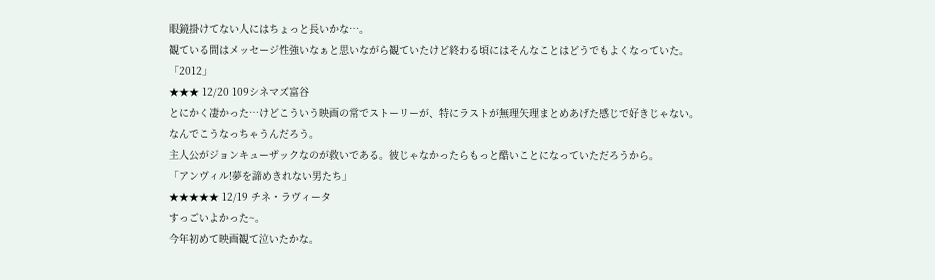眼鏡掛けてない人にはちょっと長いかな…。
観ている間はメッセージ性強いなぁと思いながら観ていたけど終わる頃にはそんなことはどうでもよくなっていた。
「2012」
★★★ 12/20 109シネマズ富谷
とにかく凄かった…けどこういう映画の常でストーリーが、特にラストが無理矢理まとめあげた感じで好きじゃない。
なんでこうなっちゃうんだろう。
主人公がジョンキューザックなのが救いである。彼じゃなかったらもっと酷いことになっていただろうから。
「アンヴィル!夢を諦めきれない男たち」
★★★★★ 12/19 チネ・ラヴィータ
すっごいよかった~。
今年初めて映画観て泣いたかな。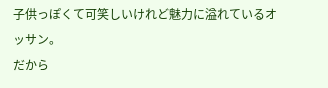子供っぽくて可笑しいけれど魅力に溢れているオッサン。
だから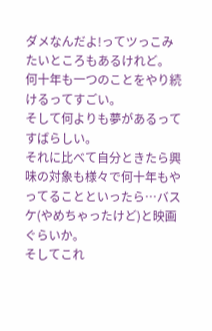ダメなんだよ!ってツっこみたいところもあるけれど。
何十年も一つのことをやり続けるってすごい。
そして何よりも夢があるってすばらしい。
それに比べて自分ときたら興味の対象も様々で何十年もやってることといったら…バスケ(やめちゃったけど)と映画ぐらいか。
そしてこれ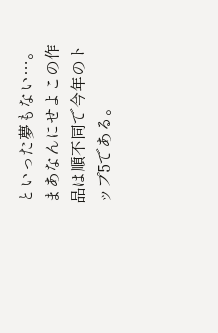といった夢もない…。
まあなんにせよこの作品は順不同で今年のトップ5である。